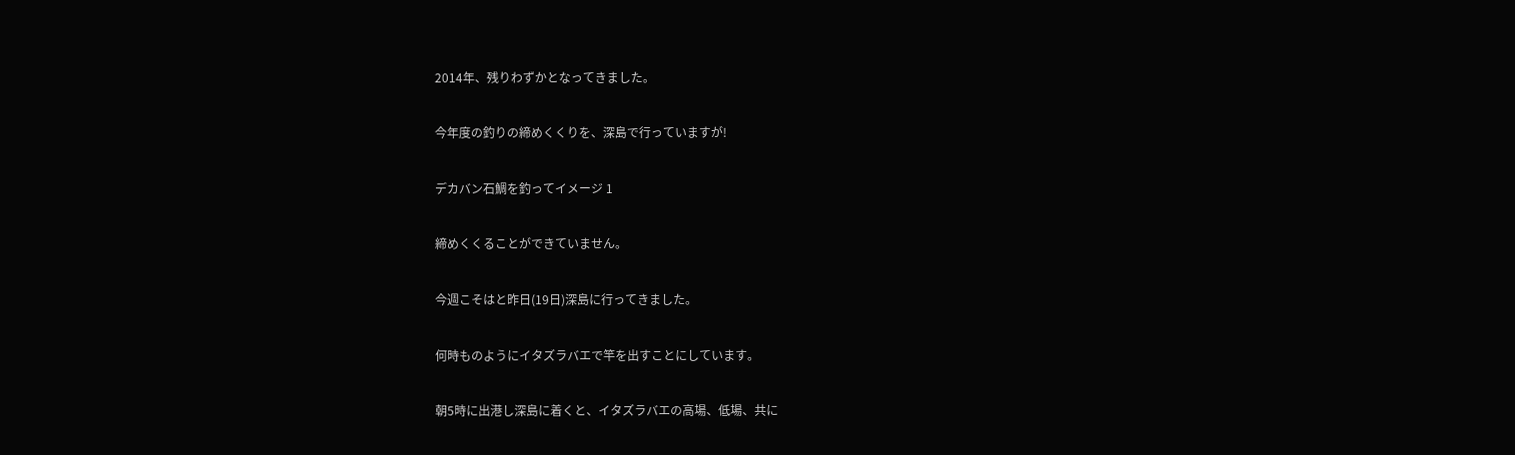2014年、残りわずかとなってきました。

今年度の釣りの締めくくりを、深島で行っていますが!

デカバン石鯛を釣ってイメージ 1

締めくくることができていません。

今週こそはと昨日(19日)深島に行ってきました。

何時ものようにイタズラバエで竿を出すことにしています。

朝5時に出港し深島に着くと、イタズラバエの高場、低場、共に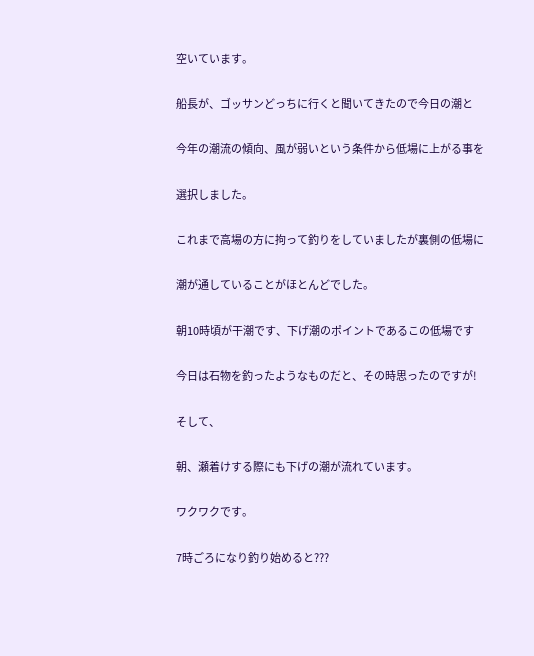空いています。

船長が、ゴッサンどっちに行くと聞いてきたので今日の潮と

今年の潮流の傾向、風が弱いという条件から低場に上がる事を

選択しました。

これまで高場の方に拘って釣りをしていましたが裏側の低場に

潮が通していることがほとんどでした。

朝10時頃が干潮です、下げ潮のポイントであるこの低場です

今日は石物を釣ったようなものだと、その時思ったのですが!

そして、

朝、瀬着けする際にも下げの潮が流れています。

ワクワクです。

7時ごろになり釣り始めると???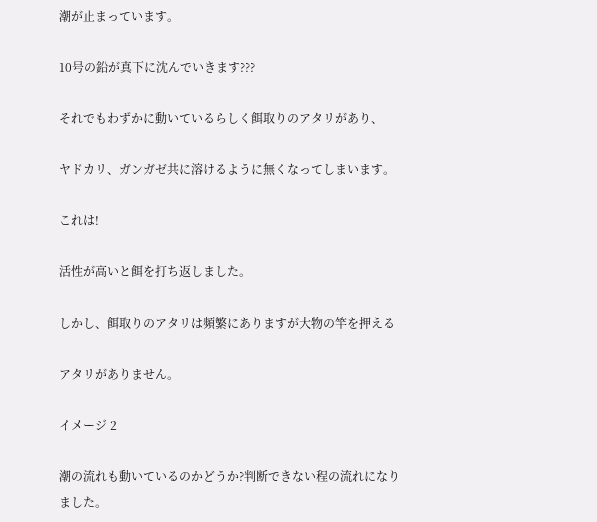潮が止まっています。

10号の鉛が真下に沈んでいきます???

それでもわずかに動いているらしく餌取りのアタリがあり、

ヤドカリ、ガンガゼ共に溶けるように無くなってしまいます。

これは!

活性が高いと餌を打ち返しました。

しかし、餌取りのアタリは頻繁にありますが大物の竿を押える

アタリがありません。

イメージ 2

潮の流れも動いているのかどうか?判断できない程の流れになりました。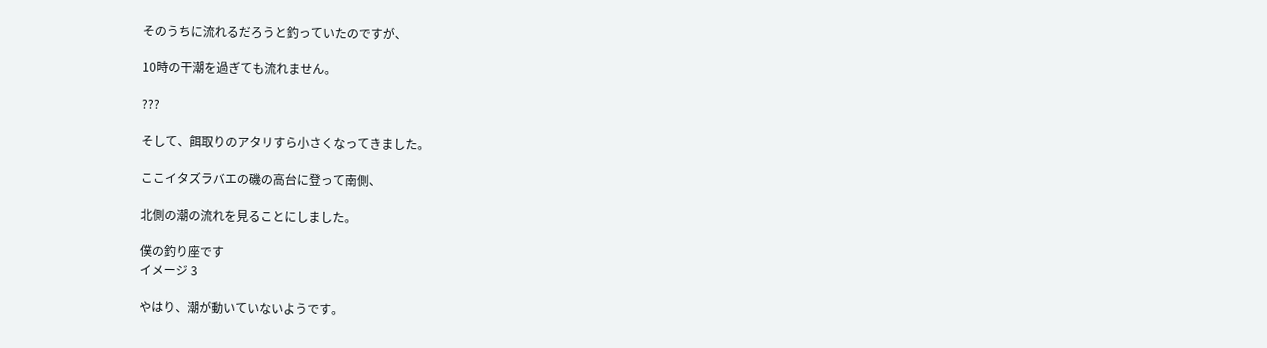そのうちに流れるだろうと釣っていたのですが、

10時の干潮を過ぎても流れません。

???

そして、餌取りのアタリすら小さくなってきました。

ここイタズラバエの磯の高台に登って南側、

北側の潮の流れを見ることにしました。

僕の釣り座です
イメージ 3

やはり、潮が動いていないようです。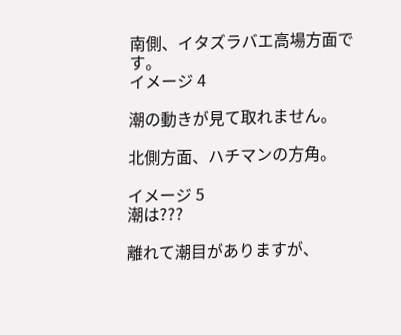南側、イタズラバエ高場方面です。
イメージ 4

潮の動きが見て取れません。

北側方面、ハチマンの方角。

イメージ 5
潮は???

離れて潮目がありますが、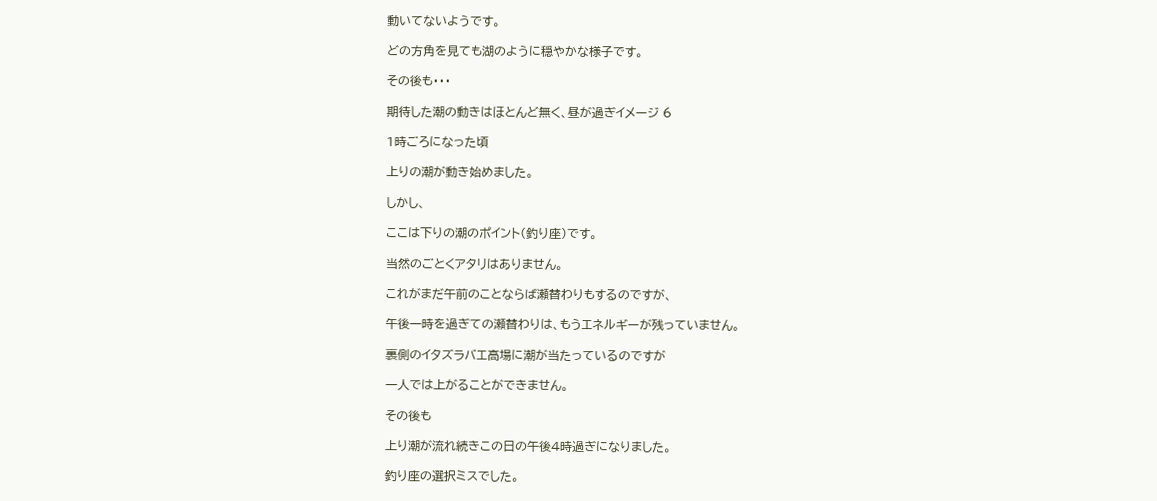動いてないようです。

どの方角を見ても湖のように穏やかな様子です。

その後も・・・

期待した潮の動きはほとんど無く、昼が過ぎイメージ 6

1時ごろになった頃

上りの潮が動き始めました。

しかし、

ここは下りの潮のポイント(釣り座)です。

当然のごとくアタリはありません。

これがまだ午前のことならば瀬替わりもするのですが、

午後一時を過ぎての瀬替わりは、もうエネルギーが残っていません。

裏側のイタズラバエ高場に潮が当たっているのですが

一人では上がることができません。

その後も

上り潮が流れ続きこの日の午後4時過ぎになりました。

釣り座の選択ミスでした。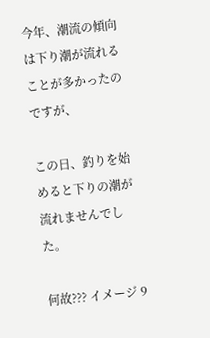今年、潮流の傾向は下り潮が流れることが多かったのですが、

この日、釣りを始めると下りの潮が流れませんでした。

何故??? イメージ 9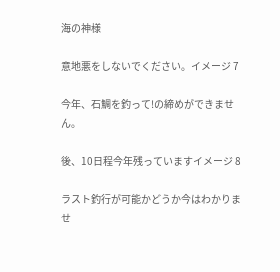海の神様

意地悪をしないでください。イメージ 7

今年、石鯛を釣って!の締めができません。

後、10日程今年残っていますイメージ 8

ラスト釣行が可能かどうか今はわかりませ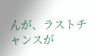んが、ラストチャンスが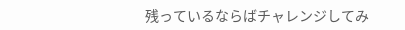残っているならばチャレンジしてみ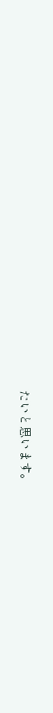たいと思います。